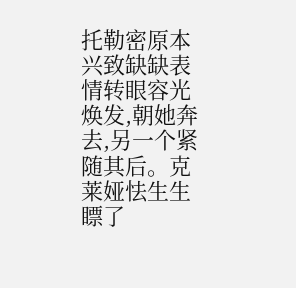托勒密原本兴致缺缺表情转眼容光焕发,朝她奔去,另一个紧随其后。克莱娅怯生生瞟了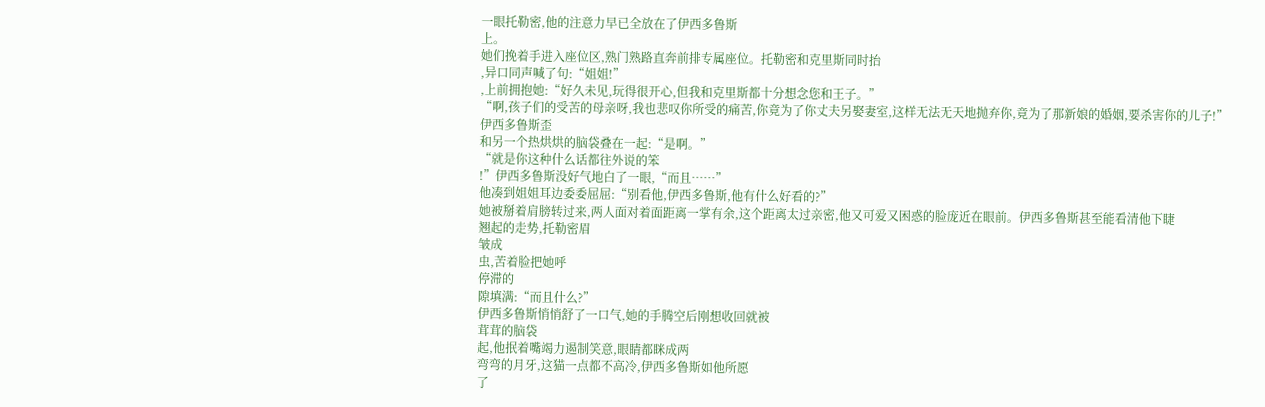一眼托勒密,他的注意力早已全放在了伊西多鲁斯
上。
她们挽着手进入座位区,熟门熟路直奔前排专属座位。托勒密和克里斯同时抬
,异口同声喊了句:“姐姐!”
,上前拥抱她:“好久未见,玩得很开心,但我和克里斯都十分想念您和王子。”
“啊,孩子们的受苦的母亲呀,我也悲叹你所受的痛苦,你竟为了你丈夫另娶妻室,这样无法无天地抛弃你,竟为了那新娘的婚姻,要杀害你的儿子!”
伊西多鲁斯歪
和另一个热烘烘的脑袋叠在一起:“是啊。”
“就是你这种什么话都往外说的笨
!”伊西多鲁斯没好气地白了一眼,“而且……”
他凑到姐姐耳边委委屈屈:“别看他,伊西多鲁斯,他有什么好看的?”
她被掰着肩膀转过来,两人面对着面距离一掌有余,这个距离太过亲密,他又可爱又困惑的脸庞近在眼前。伊西多鲁斯甚至能看清他下睫
翘起的走势,托勒密眉
皱成
虫,苦着脸把她呼
停滞的
隙填满:“而且什么?”
伊西多鲁斯悄悄舒了一口气,她的手腾空后刚想收回就被
茸茸的脑袋
起,他抿着嘴竭力遏制笑意,眼睛都眯成两
弯弯的月牙,这猫一点都不高冷,伊西多鲁斯如他所愿
了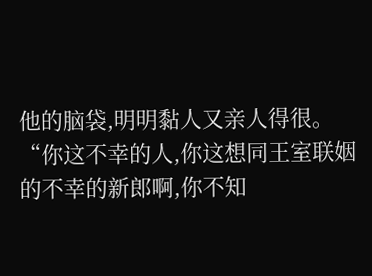他的脑袋,明明黏人又亲人得很。
“你这不幸的人,你这想同王室联姻的不幸的新郎啊,你不知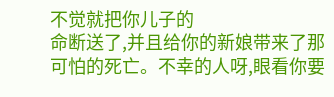不觉就把你儿子的
命断送了,并且给你的新娘带来了那可怕的死亡。不幸的人呀,眼看你要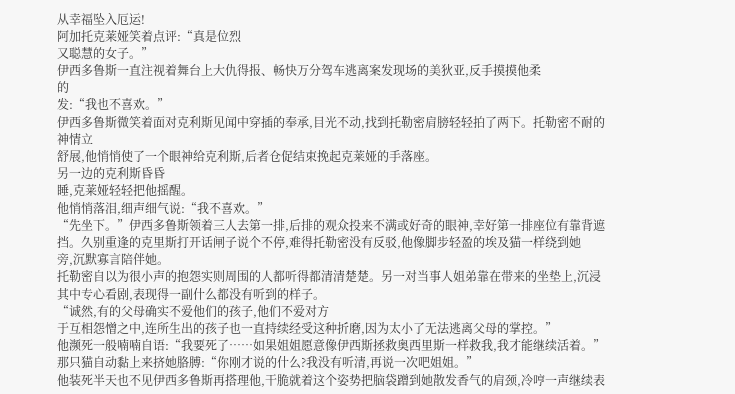从幸福坠入厄运!
阿加托克莱娅笑着点评:“真是位烈
又聪慧的女子。”
伊西多鲁斯一直注视着舞台上大仇得报、畅快万分驾车逃离案发现场的美狄亚,反手摸摸他柔
的
发:“我也不喜欢。”
伊西多鲁斯微笑着面对克利斯见闻中穿插的奉承,目光不动,找到托勒密肩膀轻轻拍了两下。托勒密不耐的神情立
舒展,他悄悄使了一个眼神给克利斯,后者仓促结束挽起克莱娅的手落座。
另一边的克利斯昏昏
睡,克莱娅轻轻把他摇醒。
他悄悄落泪,细声细气说:“我不喜欢。”
“先坐下。”伊西多鲁斯领着三人去第一排,后排的观众投来不满或好奇的眼神,幸好第一排座位有靠背遮挡。久别重逢的克里斯打开话闸子说个不停,难得托勒密没有反驳,他像脚步轻盈的埃及猫一样绕到她
旁,沉默寡言陪伴她。
托勒密自以为很小声的抱怨实则周围的人都听得都清清楚楚。另一对当事人姐弟靠在带来的坐垫上,沉浸其中专心看剧,表现得一副什么都没有听到的样子。
“诚然,有的父母确实不爱他们的孩子,他们不爱对方
于互相怨憎之中,连所生出的孩子也一直持续经受这种折磨,因为太小了无法逃离父母的掌控。”
他濒死一般喃喃自语:“我要死了……如果姐姐愿意像伊西斯拯救奥西里斯一样救我,我才能继续活着。”
那只猫自动黏上来挤她胳膊:“你刚才说的什么?我没有听清,再说一次吧姐姐。”
他装死半天也不见伊西多鲁斯再搭理他,干脆就着这个姿势把脑袋蹭到她散发香气的肩颈,冷哼一声继续表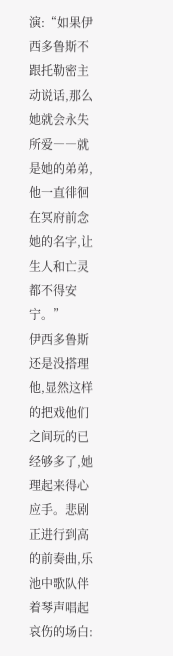演:“如果伊西多鲁斯不跟托勒密主动说话,那么她就会永失所爱――就是她的弟弟,他一直徘徊在冥府前念她的名字,让生人和亡灵都不得安宁。”
伊西多鲁斯还是没搭理他,显然这样的把戏他们之间玩的已经够多了,她
理起来得心应手。悲剧正进行到高
的前奏曲,乐池中歌队伴着琴声唱起哀伤的场白: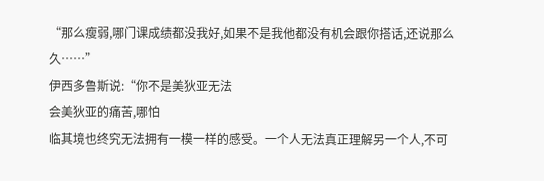“那么瘦弱,哪门课成绩都没我好,如果不是我他都没有机会跟你搭话,还说那么久……”
伊西多鲁斯说:“你不是美狄亚无法
会美狄亚的痛苦,哪怕
临其境也终究无法拥有一模一样的感受。一个人无法真正理解另一个人,不可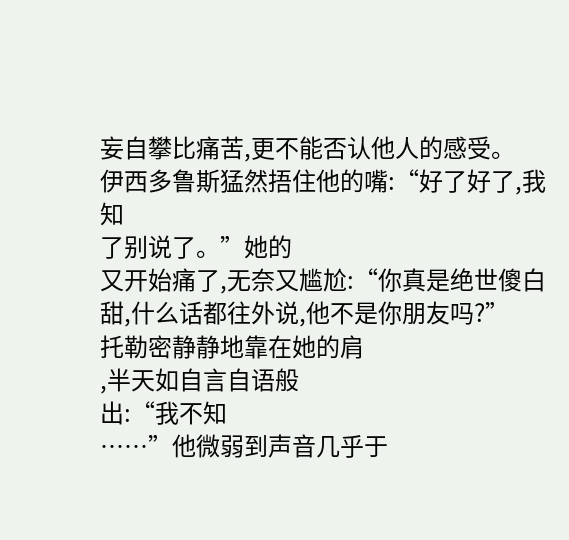妄自攀比痛苦,更不能否认他人的感受。
伊西多鲁斯猛然捂住他的嘴:“好了好了,我知
了别说了。”她的
又开始痛了,无奈又尴尬:“你真是绝世傻白甜,什么话都往外说,他不是你朋友吗?”
托勒密静静地靠在她的肩
,半天如自言自语般
出:“我不知
……”他微弱到声音几乎于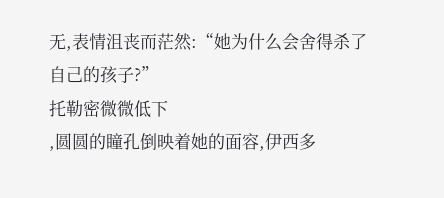无,表情沮丧而茫然:“她为什么会舍得杀了自己的孩子?”
托勒密微微低下
,圆圆的瞳孔倒映着她的面容,伊西多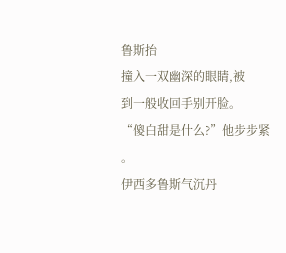鲁斯抬
撞入一双幽深的眼睛,被
到一般收回手别开脸。
“傻白甜是什么?”他步步紧
。
伊西多鲁斯气沉丹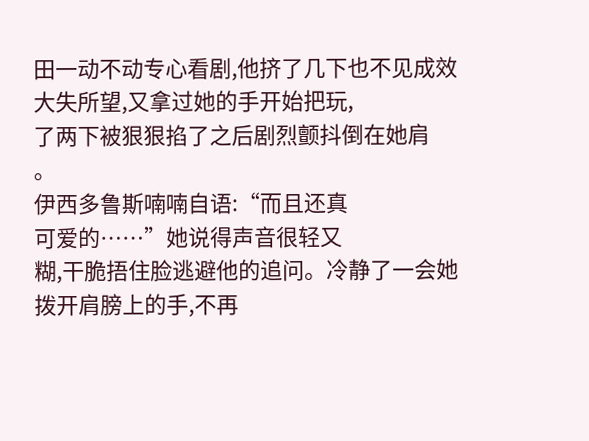田一动不动专心看剧,他挤了几下也不见成效大失所望,又拿过她的手开始把玩,
了两下被狠狠掐了之后剧烈颤抖倒在她肩
。
伊西多鲁斯喃喃自语:“而且还真
可爱的……”她说得声音很轻又
糊,干脆捂住脸逃避他的追问。冷静了一会她拨开肩膀上的手,不再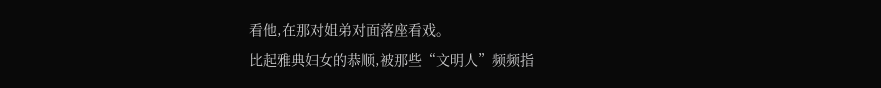看他,在那对姐弟对面落座看戏。
比起雅典妇女的恭顺,被那些“文明人”频频指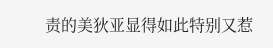责的美狄亚显得如此特别又惹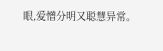眼,爱憎分明又聪慧异常。